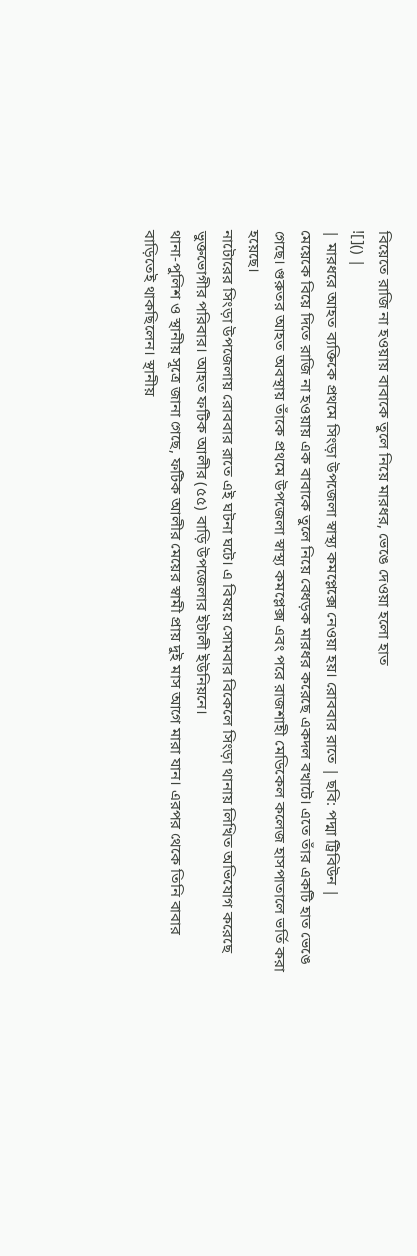বিয়েতে রাজি না হওয়ায় বাবাকে তুলে নিয়ে মারধর, ভেঙে দেওয়া হলো হাত
![]() |
| মারধরে আহত ব্যক্তিকে প্রথমে সিংড়া উপজেলা স্বাস্থ্য কমপ্লেক্সে নেওয়া হয়। রোববার রাতে | ছবি: পদ্মা ট্রিবিউন |
মেয়েকে বিয়ে দিতে রাজি না হওয়ায় এক বাবাকে তুলে নিয়ে বেধড়ক মারধর করেছে একদল বখাটে। এতে তাঁর একটি হাত ভেঙে গেছে। গুরুতর আহত অবস্থায় তাঁকে প্রথমে উপজেলা স্বাস্থ্য কমপ্লেক্স এবং পরে রাজশাহী মেডিকেল কলেজ হাসপাতালে ভর্তি করা হয়েছে।
নাটোরের সিংড়া উপজেলায় রোববার রাতে এই ঘটনা ঘটে। এ বিষয়ে সোমবার বিকেলে সিংড়া থানায় লিখিত অভিযোগ করেছে ভুক্তভোগীর পরিবার। আহত ফটিক আলীর (৫৫) বাড়ি উপজেলার ইটালী ইউনিয়নে।
থানা-পুলিশ ও স্থানীয় সূত্রে জানা গেছে, ফটিক আলীর মেয়ের স্বামী প্রায় দুই মাস আগে মারা যান। এরপর থেকে তিনি বাবার বাড়িতেই থাকছিলেন। স্থানীয়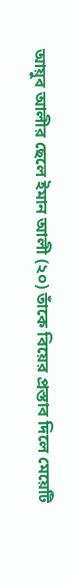আয়ুব আলীর ছেলে ইমান আলী (২০) তাঁকে বিয়ের প্রস্তাব দিলে মেয়েটি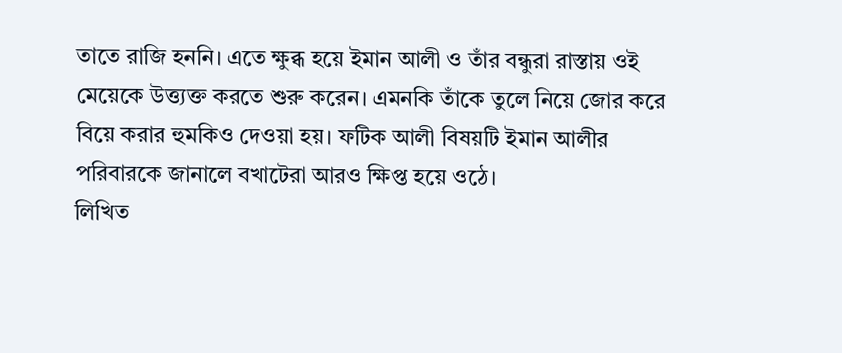তাতে রাজি হননি। এতে ক্ষুব্ধ হয়ে ইমান আলী ও তাঁর বন্ধুরা রাস্তায় ওই মেয়েকে উত্ত্যক্ত করতে শুরু করেন। এমনকি তাঁকে তুলে নিয়ে জোর করে বিয়ে করার হুমকিও দেওয়া হয়। ফটিক আলী বিষয়টি ইমান আলীর পরিবারকে জানালে বখাটেরা আরও ক্ষিপ্ত হয়ে ওঠে।
লিখিত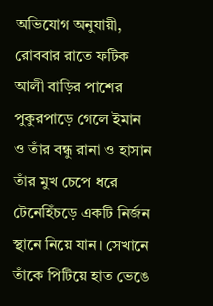অভিযোগ অনুযায়ী, রোববার রাতে ফটিক আলী বাড়ির পাশের পুকুরপাড়ে গেলে ইমান ও তাঁর বন্ধু রানা ও হাসান তাঁর মুখ চেপে ধরে টেনেহিঁচড়ে একটি নির্জন স্থানে নিয়ে যান। সেখানে তাঁকে পিটিয়ে হাত ভেঙে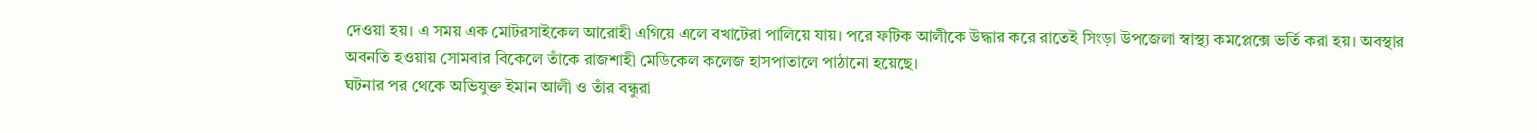দেওয়া হয়। এ সময় এক মোটরসাইকেল আরোহী এগিয়ে এলে বখাটেরা পালিয়ে যায়। পরে ফটিক আলীকে উদ্ধার করে রাতেই সিংড়া উপজেলা স্বাস্থ্য কমপ্লেক্সে ভর্তি করা হয়। অবস্থার অবনতি হওয়ায় সোমবার বিকেলে তাঁকে রাজশাহী মেডিকেল কলেজ হাসপাতালে পাঠানো হয়েছে।
ঘটনার পর থেকে অভিযুক্ত ইমান আলী ও তাঁর বন্ধুরা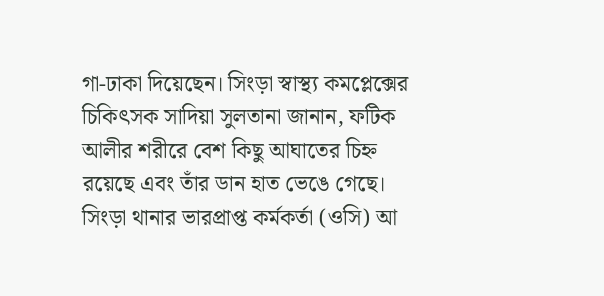গা-ঢাকা দিয়েছেন। সিংড়া স্বাস্থ্য কমপ্লেক্সের চিকিৎসক সাদিয়া সুলতানা জানান, ফটিক আলীর শরীরে বেশ কিছু আঘাতের চিহ্ন রয়েছে এবং তাঁর ডান হাত ভেঙে গেছে।
সিংড়া থানার ভারপ্রাপ্ত কর্মকর্তা (ওসি) আ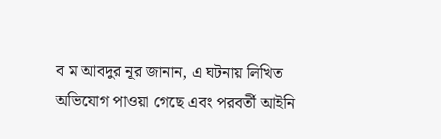ব ম আবদুর নূর জানান, এ ঘটনায় লিখিত অভিযোগ পাওয়া গেছে এবং পরবর্তী আইনি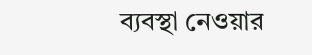ব্যবস্থা নেওয়ার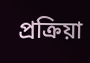প্রক্রিয়া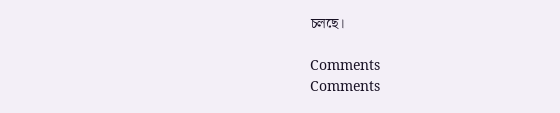চলছে।

Comments
Comments